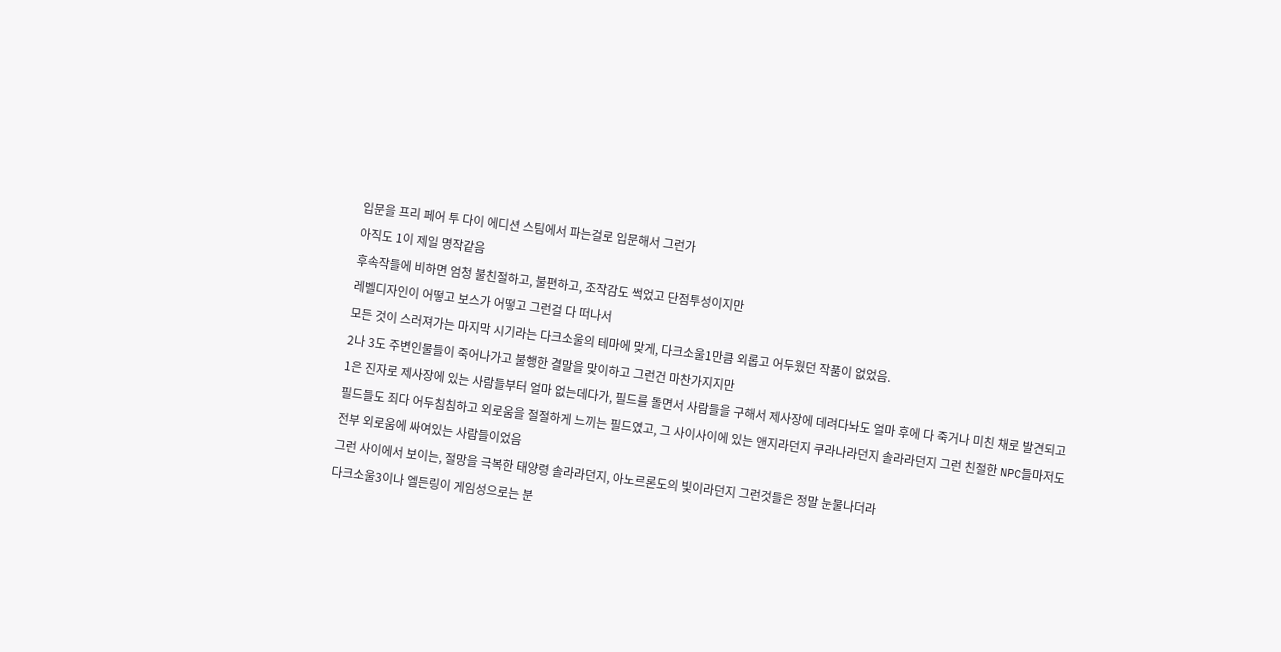입문을 프리 페어 투 다이 에디션 스팀에서 파는걸로 입문해서 그런가
아직도 1이 제일 명작같음
후속작들에 비하면 엄청 불친절하고, 불편하고, 조작감도 썩었고 단점투성이지만
레벨디자인이 어떻고 보스가 어떻고 그런걸 다 떠나서
모든 것이 스러져가는 마지막 시기라는 다크소울의 테마에 맞게, 다크소울1만큼 외롭고 어두웠던 작품이 없었음.
2나 3도 주변인물들이 죽어나가고 불행한 결말을 맞이하고 그런건 마찬가지지만
1은 진자로 제사장에 있는 사람들부터 얼마 없는데다가, 필드를 돌면서 사람들을 구해서 제사장에 데려다놔도 얼마 후에 다 죽거나 미친 채로 발견되고
필드들도 죄다 어두침침하고 외로움을 절절하게 느끼는 필드였고, 그 사이사이에 있는 앤지라던지 쿠라나라던지 솔라라던지 그런 친절한 NPC들마저도 전부 외로움에 싸여있는 사람들이었음
그런 사이에서 보이는, 절망을 극복한 태양령 솔라라던지, 아노르론도의 빛이라던지 그런것들은 정말 눈물나더라
다크소울3이나 엘든링이 게임성으로는 분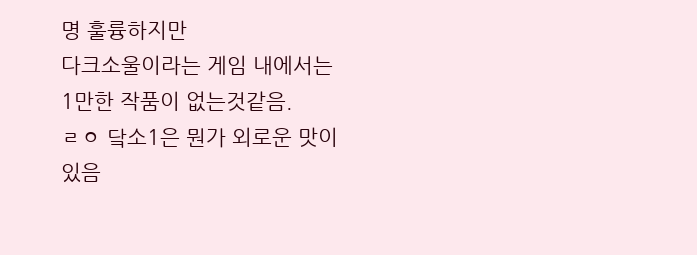명 훌륭하지만
다크소울이라는 게임 내에서는 1만한 작품이 없는것같음.
ㄹㅇ 닼소1은 뭔가 외로운 맛이 있음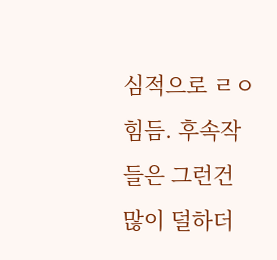심적으로 ㄹㅇ 힘듬. 후속작들은 그런건 많이 덜하더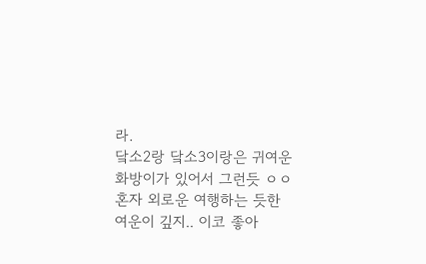라.
닼소2랑 닼소3이랑은 귀여운 화방이가 있어서 그런듯 ㅇㅇ
혼자 외로운 여행하는 듯한 여운이 깊지.. 이코 좋아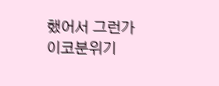했어서 그런가 이코분위기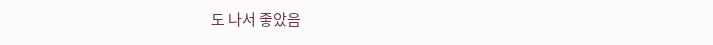도 나서 좋았음